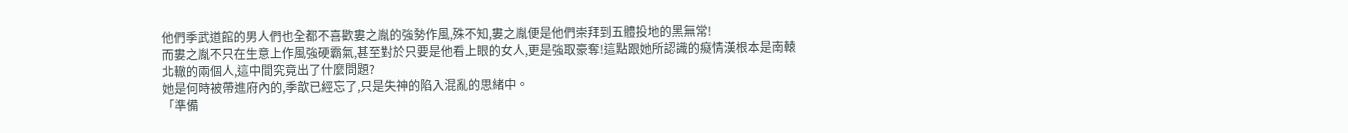他們季武道館的男人們也全都不喜歡婁之胤的強勢作風,殊不知,婁之胤便是他們崇拜到五體投地的黑無常!
而婁之胤不只在生意上作風強硬霸氣,甚至對於只要是他看上眼的女人,更是強取豪奪!這點跟她所認識的癡情漢根本是南轅北轍的兩個人,這中間究竟出了什麼問題?
她是何時被帶進府內的,季歆已經忘了,只是失神的陷入混亂的思緒中。
「準備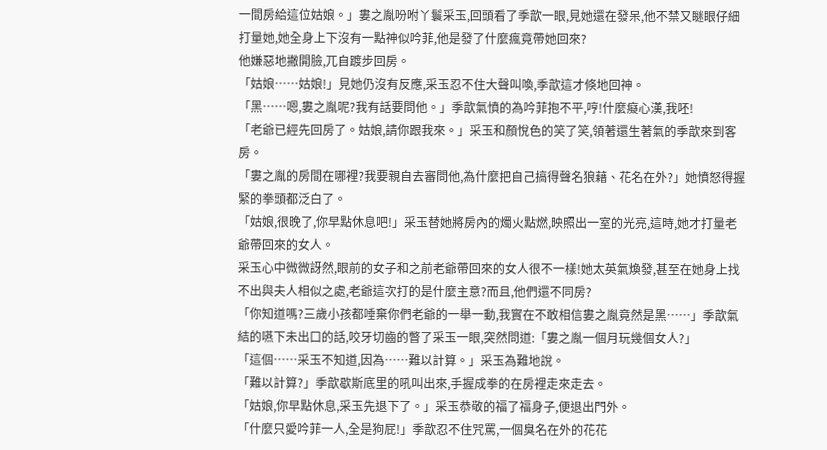一間房給這位姑娘。」婁之胤吩咐丫鬟采玉,回頭看了季歆一眼,見她還在發呆,他不禁又瞇眼仔細打量她,她全身上下沒有一點神似吟菲,他是發了什麼瘋竟帶她回來?
他嫌惡地撇開臉,兀自踱步回房。
「姑娘……姑娘!」見她仍沒有反應,采玉忍不住大聲叫喚,季歆這才倏地回神。
「黑……嗯,婁之胤呢?我有話要問他。」季歆氣憤的為吟菲抱不平,哼!什麼癡心漢,我呸!
「老爺已經先回房了。姑娘,請你跟我來。」采玉和顏悅色的笑了笑,領著還生著氣的季歆來到客房。
「婁之胤的房間在哪裡?我要親自去審問他,為什麼把自己搞得聲名狼藉、花名在外?」她憤怒得握緊的拳頭都泛白了。
「姑娘,很晚了,你早點休息吧!」采玉替她將房內的燭火點燃,映照出一室的光亮,這時,她才打量老爺帶回來的女人。
采玉心中微微訝然,眼前的女子和之前老爺帶回來的女人很不一樣!她太英氣煥發,甚至在她身上找不出與夫人相似之處,老爺這次打的是什麼主意?而且,他們還不同房?
「你知道嗎?三歲小孩都唾棄你們老爺的一舉一動,我實在不敢相信婁之胤竟然是黑……」季歆氣結的嚥下未出口的話,咬牙切齒的瞥了采玉一眼,突然問道:「婁之胤一個月玩幾個女人?」
「這個……采玉不知道,因為……難以計算。」采玉為難地說。
「難以計算?」季歆歇斯底里的吼叫出來,手握成拳的在房裡走來走去。
「姑娘,你早點休息,采玉先退下了。」采玉恭敬的福了福身子,便退出門外。
「什麼只愛吟菲一人,全是狗屁!」季歆忍不住咒罵,一個臭名在外的花花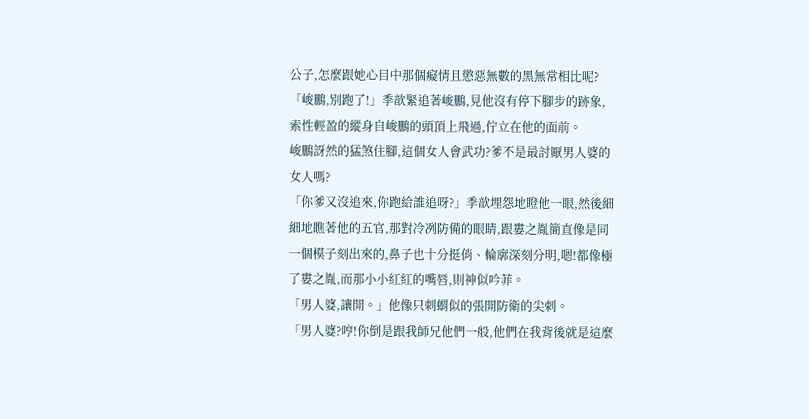公子,怎麼跟她心目中那個癡情且懲惡無數的黑無常相比呢?
「峻鵬,別跑了!」季歆緊追著峻鵬,見他沒有停下腳步的跡象,索性輕盈的縱身自峻鵬的頭頂上飛過,佇立在他的面前。
峻鵬訝然的猛煞住腳,這個女人會武功?爹不是最討厭男人婆的女人嗎?
「你爹又沒追來,你跑給誰追呀?」季歆埋怨地瞪他一眼,然後細細地瞧著他的五官,那對冷冽防備的眼睛,跟婁之胤簡直像是同一個模子刻出來的,鼻子也十分挺俏、輪廓深刻分明,嗯!都像極了婁之胤,而那小小紅紅的嘴唇,則神似吟菲。
「男人婆,讓開。」他像只刺蝟似的張開防衛的尖刺。
「男人婆?哼!你倒是跟我師兄他們一般,他們在我背後就是這麼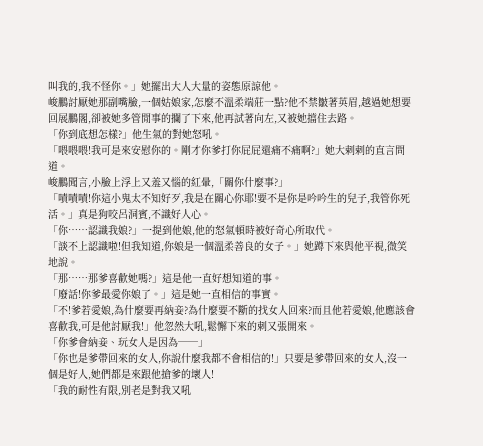叫我的,我不怪你。」她擺出大人大量的姿態原諒他。
峻鵬討厭她那副嘴臉,一個姑娘家,怎麼不溫柔端莊一點?他不禁皺著英眉,越過她想要回展鵬閣,卻被她多管閒事的攔了下來,他再試著向左,又被她擋住去路。
「你到底想怎樣?」他生氣的對她怒吼。
「喂喂喂!我可是來安慰你的。剛才你爹打你屁屁還痛不痛啊?」她大剌剌的直言問道。
峻鵬聞言,小臉上浮上又羞又惱的紅暈,「關你什麼事?」
「嘖嘖嘖!你這小鬼太不知好歹,我是在關心你耶!要不是你是吟吟生的兒子,我管你死活。」真是狗咬呂洞賓,不識好人心。
「你……認識我娘?」一提到他娘,他的怒氣頓時被好奇心所取代。
「談不上認識啦!但我知道,你娘是一個溫柔善良的女子。」她蹲下來與他平視,微笑地說。
「那……那爹喜歡她嗎?」這是他一直好想知道的事。
「廢話!你爹最愛你娘了。」這是她一直相信的事實。
「不!爹若愛娘,為什麼要再納妾?為什麼要不斷的找女人回來?而且他若愛娘,他應該會喜歡我,可是他討厭我!」他忽然大吼,鬆懈下來的刺又張開來。
「你爹會納妾、玩女人是因為──」
「你也是爹帶回來的女人,你說什麼我都不會相信的!」只要是爹帶回來的女人,沒一個是好人,她們都是來跟他搶爹的壞人!
「我的耐性有限,別老是對我又吼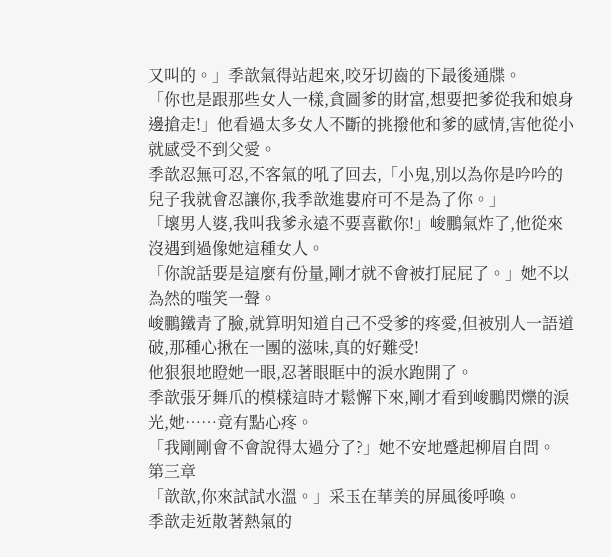又叫的。」季歆氣得站起來,咬牙切齒的下最後通牒。
「你也是跟那些女人一樣,貪圖爹的財富,想要把爹從我和娘身邊搶走!」他看過太多女人不斷的挑撥他和爹的感情,害他從小就感受不到父愛。
季歆忍無可忍,不客氣的吼了回去,「小鬼,別以為你是吟吟的兒子我就會忍讓你,我季歆進婁府可不是為了你。」
「壞男人婆,我叫我爹永遠不要喜歡你!」峻鵬氣炸了,他從來沒遇到過像她這種女人。
「你說話要是這麼有份量,剛才就不會被打屁屁了。」她不以為然的嗤笑一聲。
峻鵬鐵青了臉,就算明知道自己不受爹的疼愛,但被別人一語道破,那種心揪在一團的滋味,真的好難受!
他狠狠地瞪她一眼,忍著眼眶中的淚水跑開了。
季歆張牙舞爪的模樣這時才鬆懈下來,剛才看到峻鵬閃爍的淚光,她……竟有點心疼。
「我剛剛會不會說得太過分了?」她不安地蹙起柳眉自問。
第三章
「歆歆,你來試試水溫。」采玉在華美的屏風後呼喚。
季歆走近散著熱氣的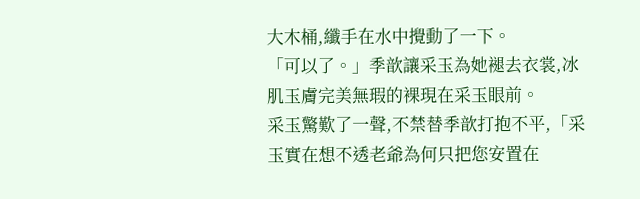大木桶,纖手在水中攪動了一下。
「可以了。」季歆讓采玉為她褪去衣裳,冰肌玉膚完美無瑕的裸現在采玉眼前。
采玉驚歎了一聲,不禁替季歆打抱不平,「采玉實在想不透老爺為何只把您安置在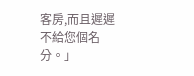客房,而且遲遲不給您個名分。」